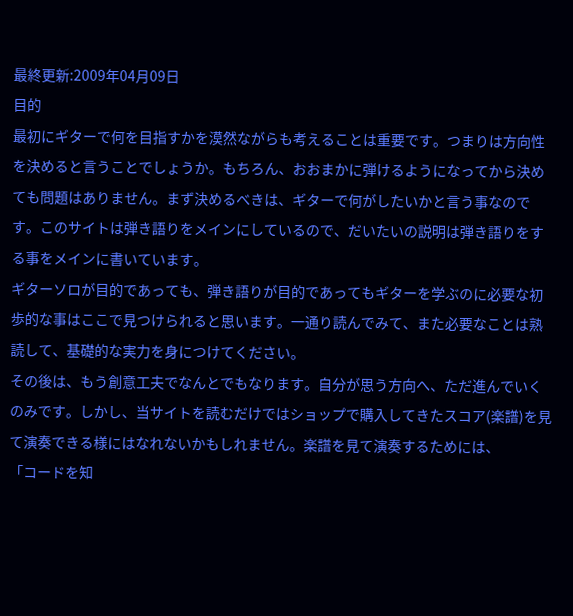最終更新:2009年04月09日
目的
最初にギターで何を目指すかを漠然ながらも考えることは重要です。つまりは方向性を決めると言うことでしょうか。もちろん、おおまかに弾けるようになってから決めても問題はありません。まず決めるべきは、ギターで何がしたいかと言う事なのです。このサイトは弾き語りをメインにしているので、だいたいの説明は弾き語りをする事をメインに書いています。
ギターソロが目的であっても、弾き語りが目的であってもギターを学ぶのに必要な初歩的な事はここで見つけられると思います。一通り読んでみて、また必要なことは熟読して、基礎的な実力を身につけてください。
その後は、もう創意工夫でなんとでもなります。自分が思う方向へ、ただ進んでいくのみです。しかし、当サイトを読むだけではショップで購入してきたスコア(楽譜)を見て演奏できる様にはなれないかもしれません。楽譜を見て演奏するためには、
「コードを知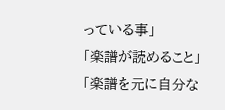っている事」
「楽譜が読めること」
「楽譜を元に自分な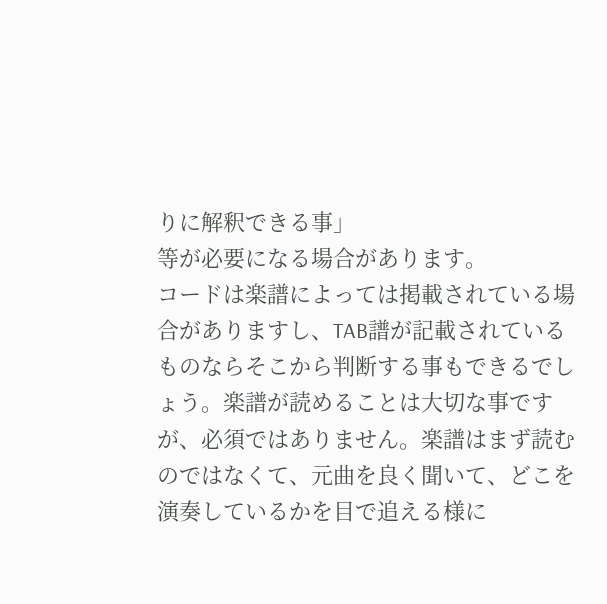りに解釈できる事」
等が必要になる場合があります。
コードは楽譜によっては掲載されている場合がありますし、TAB譜が記載されているものならそこから判断する事もできるでしょう。楽譜が読めることは大切な事ですが、必須ではありません。楽譜はまず読むのではなくて、元曲を良く聞いて、どこを演奏しているかを目で追える様に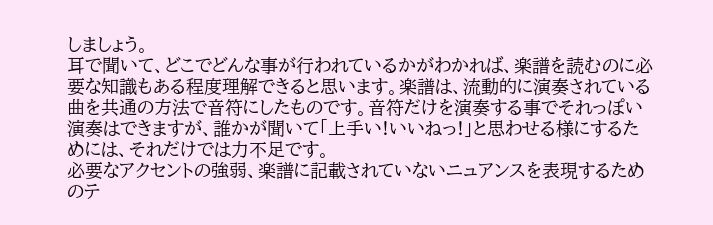しましょう。
耳で聞いて、どこでどんな事が行われているかがわかれば、楽譜を読むのに必要な知識もある程度理解できると思います。楽譜は、流動的に演奏されている曲を共通の方法で音符にしたものです。音符だけを演奏する事でそれっぽい演奏はできますが、誰かが聞いて「上手い!いいねっ!」と思わせる様にするためには、それだけでは力不足です。
必要なアクセントの強弱、楽譜に記載されていないニュアンスを表現するためのテ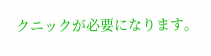クニックが必要になります。